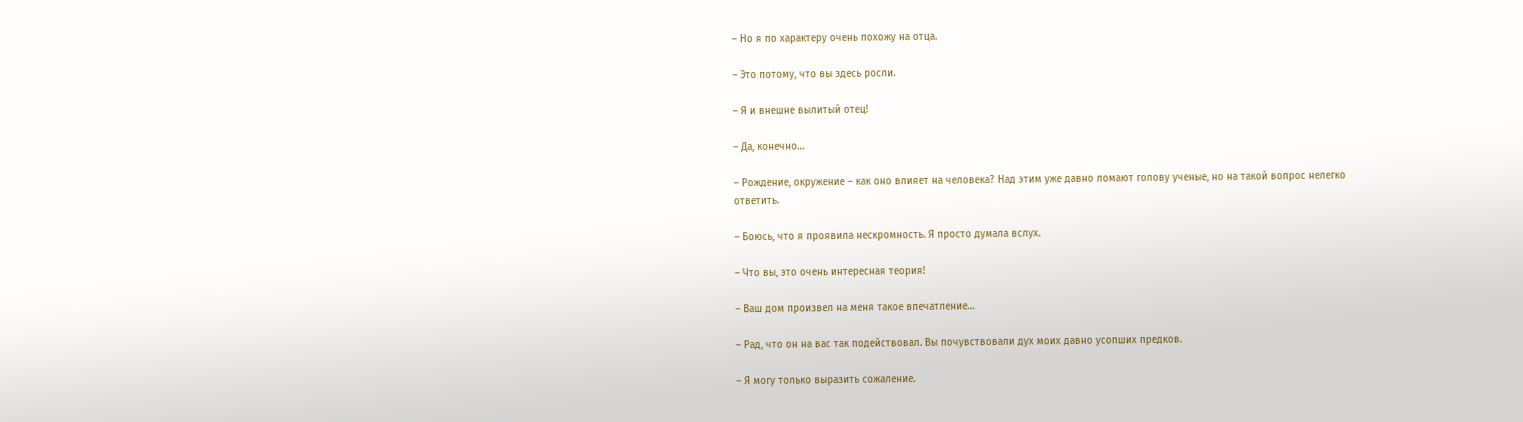– Но я по характеру очень похожу на отца.

– Это потому, что вы здесь росли.

– Я и внешне вылитый отец!

– Да, конечно…

– Рождение, окружение – как оно влияет на человека? Над этим уже давно ломают голову ученые, но на такой вопрос нелегко ответить.

– Боюсь, что я проявила нескромность. Я просто думала вслух.

– Что вы, это очень интересная теория!

– Ваш дом произвел на меня такое впечатление…

– Рад, что он на вас так подействовал. Вы почувствовали дух моих давно усопших предков.

– Я могу только выразить сожаление.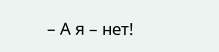– А я – нет!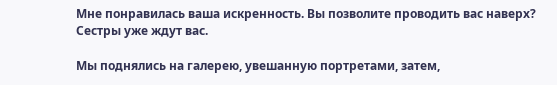Мне понравилась ваша искренность. Вы позволите проводить вас наверх? Сестры уже ждут вас.

Мы поднялись на галерею, увешанную портретами, затем,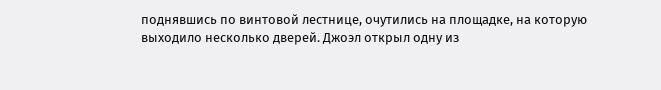поднявшись по винтовой лестнице, очутились на площадке, на которую выходило несколько дверей. Джоэл открыл одну из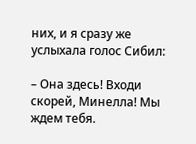них, и я сразу же услыхала голос Сибил:

– Она здесь! Входи скорей, Минелла! Мы ждем тебя.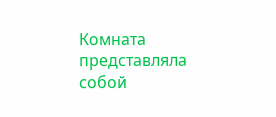Комната представляла собой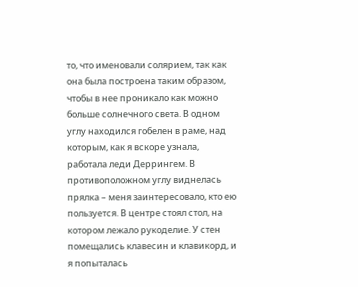то, что именовали солярием, так как она была построена таким образом, чтобы в нее проникало как можно больше солнечного света. В одном углу находился гобелен в раме, над которым, как я вскоре узнала, работала леди Деррингем. В противоположном углу виднелась прялка – меня заинтересовало, кто ею пользуется. В центре стоял стол, на котором лежало рукоделие. У стен помещались клавесин и клавикорд, и я попыталась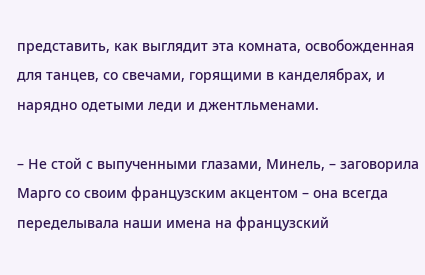представить, как выглядит эта комната, освобожденная для танцев, со свечами, горящими в канделябрах, и нарядно одетыми леди и джентльменами.

– Не стой с выпученными глазами, Минель, – заговорила Марго со своим французским акцентом – она всегда переделывала наши имена на французский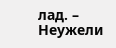лад. – Неужели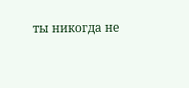ты никогда не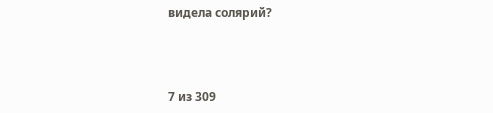видела солярий?



7 из 309